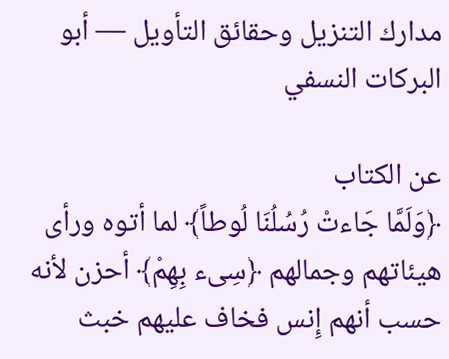مدارك التنزيل وحقائق التأويل — أبو البركات النسفي

عن الكتاب
﴿وَلَمَّا جَاءتْ رُسُلُنَا لُوطاً﴾ لما أتوه ورأى هيئاتهم وجمالهم ﴿سِىء بِهِمْ﴾ أحزن لأنه حسب أنهم إِنس فخاف عليهم خبث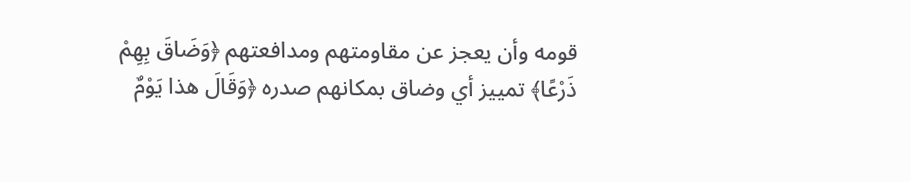قومه وأن يعجز عن مقاومتهم ومدافعتهم ﴿وَضَاقَ بِهِمْ ذَرْعًا﴾ تمييز أي وضاق بمكانهم صدره ﴿وَقَالَ هذا يَوْمٌ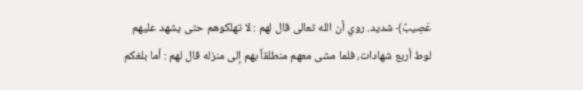عَصِيبٌ﴾ شديد. روي أن الله تعالى قال لهم : لا تهلكوهم حتى يشهد عليهم لوط أربع شهادات، فلما مشى معهم منطلقاً بهم إلى منزله قال لهم : أما بلغكم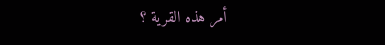أمر هذه القرية ؟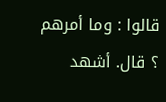قالوا : وما أمرهم ؟ قال. أشهد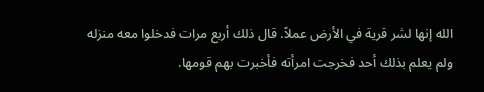الله إنها لشر قرية في الأرض عملاً. قال ذلك أربع مرات فدخلوا معه منزله ولم يعلم بذلك أحد فخرجت امرأته فأخبرت بهم قومها.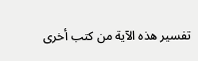تفسير هذه الآية من كتب أخرى